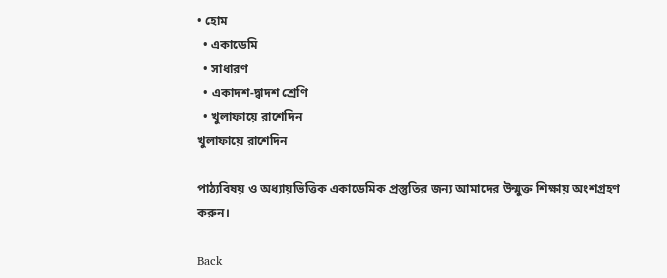• হোম
  • একাডেমি
  • সাধারণ
  • একাদশ-দ্বাদশ শ্রেণি
  • খুলাফায়ে রাশেদিন
খুলাফায়ে রাশেদিন

পাঠ্যবিষয় ও অধ্যায়ভিত্তিক একাডেমিক প্রস্তুতির জন্য আমাদের উন্মুক্ত শিক্ষায় অংশগ্রহণ করুন।

Back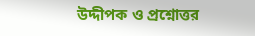উদ্দীপক ও প্রশ্নোত্তর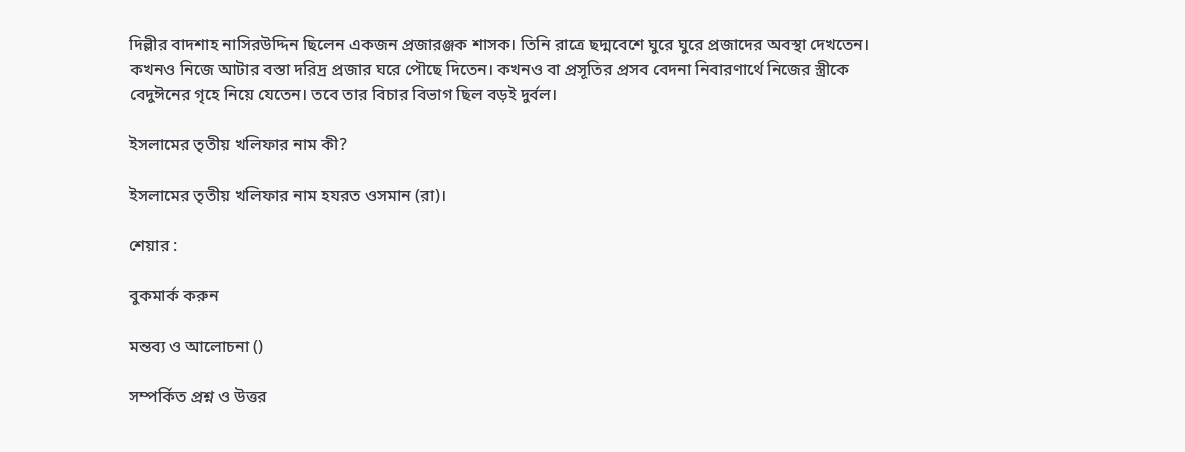দিল্লীর বাদশাহ নাসিরউদ্দিন ছিলেন একজন প্রজারঞ্জক শাসক। তিনি রাত্রে ছদ্মবেশে ঘুরে ঘুরে প্রজাদের অবস্থা দেখতেন। কখনও নিজে আটার বস্তা দরিদ্র প্রজার ঘরে পৌছে দিতেন। কখনও বা প্রসূতির প্রসব বেদনা নিবারণার্থে নিজের স্ত্রীকে বেদুঈনের গৃহে নিয়ে যেতেন। তবে তার বিচার বিভাগ ছিল বড়ই দুর্বল।

ইসলামের তৃতীয় খলিফার নাম কী?

ইসলামের তৃতীয় খলিফার নাম হযরত ওসমান (রা)।

শেয়ার :

বুকমার্ক করুন

মন্তব্য ও আলোচনা ()

সম্পর্কিত প্রশ্ন ও উত্তর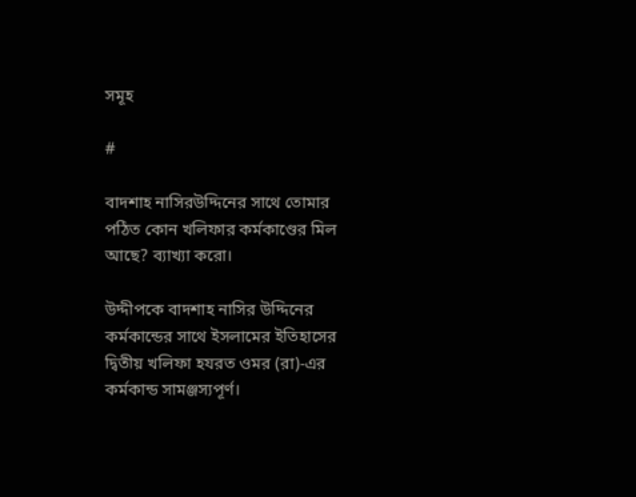সমূহ

#

বাদশাহ নাসিরউদ্দিনের সাথে তোমার পঠিত কোন খলিফার কর্মকাণ্ডের মিল আছে? ব্যাখ্যা করো।

উদ্দীপকে বাদশাহ নাসির উদ্দিনের কর্মকান্ডের সাথে ইসলামের ইতিহাসের দ্বিতীয় খলিফা হযরত ওমর (রা)-এর কর্মকান্ড সামঞ্জস্যপূর্ণ।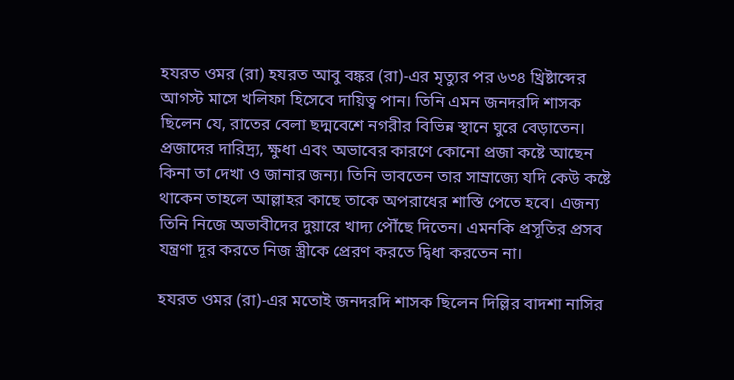হযরত ওমর (রা) হযরত আবু বঙ্কর (রা)-এর মৃত্যুর পর ৬৩৪ খ্রিষ্টাব্দের আগস্ট মাসে খলিফা হিসেবে দায়িত্ব পান। তিনি এমন জনদরদি শাসক ছিলেন যে, রাতের বেলা ছদ্মবেশে নগরীর বিভিন্ন স্থানে ঘুরে বেড়াতেন। প্রজাদের দারিদ্র্য, ক্ষুধা এবং অভাবের কারণে কোনো প্রজা কষ্টে আছেন কিনা তা দেখা ও জানার জন্য। তিনি ভাবতেন তার সাম্রাজ্যে যদি কেউ কষ্টে থাকেন তাহলে আল্লাহর কাছে তাকে অপরাধের শাস্তি পেতে হবে। এজন্য তিনি নিজে অভাবীদের দুয়ারে খাদ্য পৌঁছে দিতেন। এমনকি প্রসূতির প্রসব যন্ত্রণা দূর করতে নিজ স্ত্রীকে প্রেরণ করতে দ্বিধা করতেন না।

হযরত ওমর (রা)-এর মতোই জনদরদি শাসক ছিলেন দিল্লির বাদশা নাসির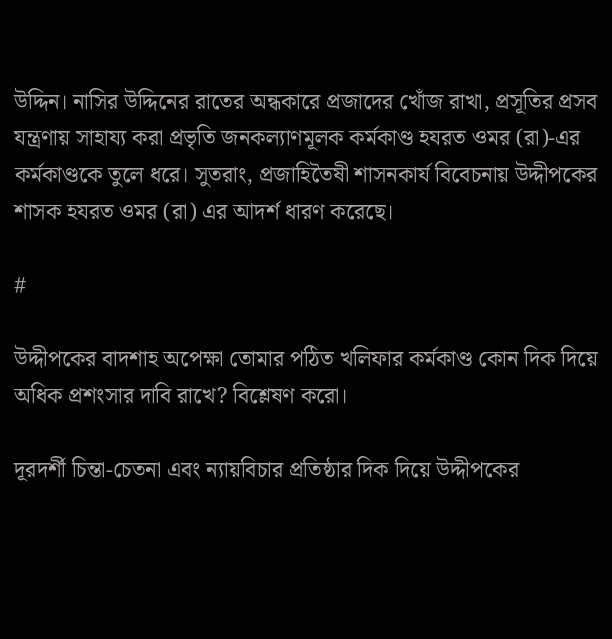উদ্দিন। নাসির উদ্দিনের রাতের অন্ধকারে প্রজাদের খোঁজ রাখা, প্রসূতির প্রসব যন্ত্রণায় সাহায্য করা প্রভৃতি জনকল্যাণমূলক কর্মকাণ্ড হযরত ওমর (রা)-এর কর্মকাণ্ডকে তুলে ধরে। সুতরাং, প্রজাহিতৈষী শাসনকার্য বিবেচনায় উদ্দীপকের শাসক হযরত ওমর (রা) এর আদর্শ ধারণ করেছে।

#

উদ্দীপকের বাদশাহ অপেক্ষা তোমার পঠিত খলিফার কর্মকাণ্ড কোন দিক দিয়ে অধিক প্রশংসার দাবি রাখে? বিশ্লেষণ করো।

দূরদর্শী চিন্তা-চেতনা এবং ন্যায়বিচার প্রতিষ্ঠার দিক দিয়ে উদ্দীপকের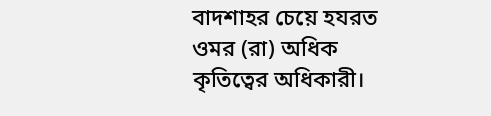বাদশাহর চেয়ে হযরত ওমর (রা) অধিক কৃতিত্বের অধিকারী।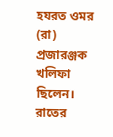হযরত ওমর (রা) প্রজারঞ্জক খলিফা ছিলেন। রাতের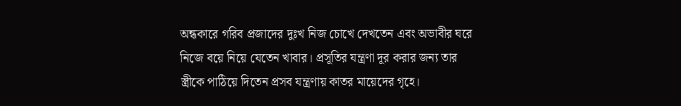অন্ধকারে গরিব প্রজাদের দুঃখ নিজ চোখে দেখতেন এবং অভাবীর ঘরে নিজে বয়ে নিয়ে যেতেন খাবার। প্রসূতির যন্ত্রণা দূর করার জন্য তার স্ত্রীকে পাঠিয়ে দিতেন প্রসব যন্ত্রণায় কাতর মায়েদের গৃহে।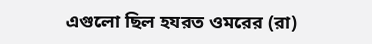এগুলো ছিল হযরত ওমরের (রা)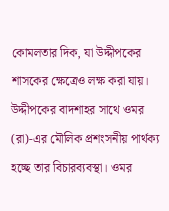কোমলতার দিক, যা উদ্দীপকের শাসকের ক্ষেত্রেও লক্ষ করা যায়। উদ্দীপকের বাদশাহর সাথে ওমর (রা)-এর মৌলিক প্রশংসনীয় পার্থক্য হচ্ছে তার বিচারব্যবস্থা। ওমর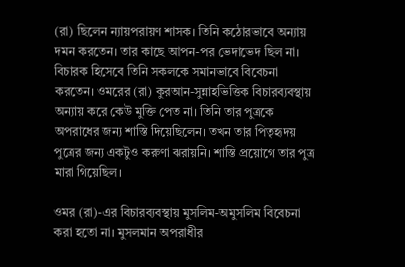(রা) ছিলেন ন্যায়পরায়ণ শাসক। তিনি কঠোরভাবে অন্যায় দমন করতেন। তার কাছে আপন-পর ভেদাভেদ ছিল না। বিচারক হিসেবে তিনি সকলকে সমানভাবে বিবেচনা করতেন। ওমরের (রা) কুরআন-সুন্নাহভিত্তিক বিচারব্যবস্থায় অন্যায় করে কেউ মুক্তি পেত না। তিনি তার পুত্রকে অপরাধের জন্য শাস্তি দিয়েছিলেন। তখন তার পিতৃহৃদয় পুত্রের জন্য একটুও করুণা ঝরায়নি। শাস্তি প্রয়োগে তার পুত্র মারা গিয়েছিল।

ওমর (রা)-এর বিচারব্যবস্থায় মুসলিম-অমুসলিম বিবেচনা করা হতো না। মুসলমান অপরাধীর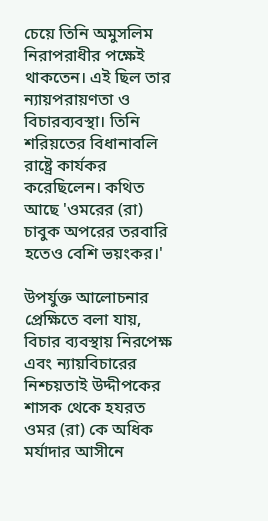চেয়ে তিনি অমুসলিম নিরাপরাধীর পক্ষেই থাকতেন। এই ছিল তার ন্যায়পরায়ণতা ও বিচারব্যবস্থা। তিনি শরিয়তের বিধানাবলি রাষ্ট্রে কার্যকর করেছিলেন। কথিত আছে 'ওমরের (রা) চাবুক অপরের তরবারি হতেও বেশি ভয়ংকর।'

উপর্যুক্ত আলোচনার প্রেক্ষিতে বলা যায়, বিচার ব্যবস্থায় নিরপেক্ষ এবং ন্যায়বিচারের নিশ্চয়তাই উদ্দীপকের শাসক থেকে হযরত ওমর (রা) কে অধিক মর্যাদার আসীনে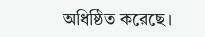অধিষ্ঠিত করেছে।